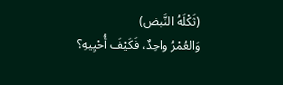(ثَكْلَهُ النَّبض)
وَالعُمْرُ واحِدٌ، فَكَيْفَ أُحْيِيهِ؟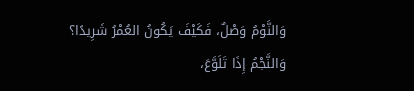وَالنَّوْمُ وَصْلٌ، فَكَيْفَ يَكُونُ العُمْرُ شَرِيدًا؟
وَالنَّجْمُ إِذَا تَلَوَّعَ،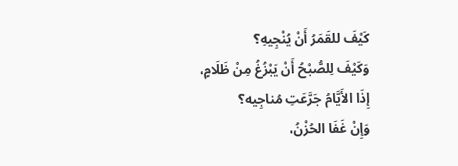كَيْفَ للقَمَرُ أَنْ يُنْجِيهِ؟
وَكَيْفَ لِلصُّبْحُ أَنْ يَبْزُغُ مِنْ ظَلَامٍ،
إِذَا الأَيَّامُ جَرَّعَتِ مُناجِيه؟
وَإِنْ غَفَا الحُزْنُ،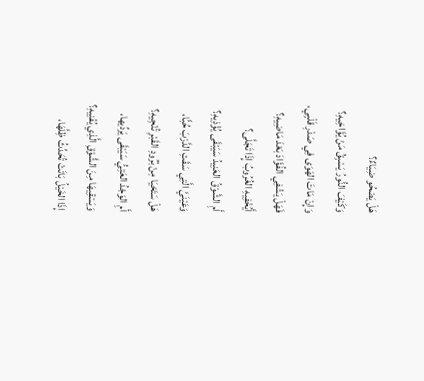هَلْ يَصْحُو ضِيَاءٌ؟
وَكَيْفَ النُّورُ يَسْبِقُ مَنْ يُؤَاخِيهِ؟
وَإِنْ مَاتَ الهَوَى فِي صَدْرِ قَلْبِي،
فَهَلْ يَشْفِي الفُؤَادَ بَعْدَ مَاضِيهِ؟
أَيُخْفِيهِ الغُرُوبُ إِذَا تَجَلَّى؟
أَمِ الشَّوْقُ العَنِيدُ سَيَبْقَى يُؤْذِيهِ؟
وَعَيْنَيَّ الَّتِي سَقَتِ الدَّرْبَ حُبًّا،
هَلْ سَتَحْيَا مِنْ بُرُودِ القَبْرِ تُنْجِيهِ؟
أَمِ الوَجْدُ العَتِيُّ سَيَبْقَى يَردِّيها،
وَيَسْقِيهَا مِنَ الشَّوْقِ الَّذِي يُفْنِيهِ؟
إِذَا الخَيْلُ بَاتَتْ تُحَدِّثُ ظِلَّهَا،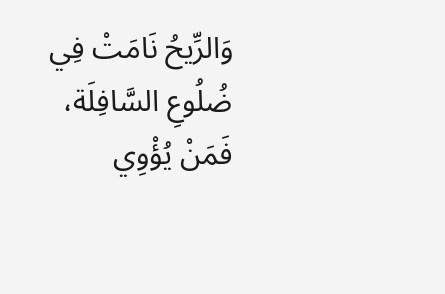وَالرِّيحُ نَامَتْ فِي ضُلُوعِ السَّافِلَة،
فَمَنْ يُؤْوِي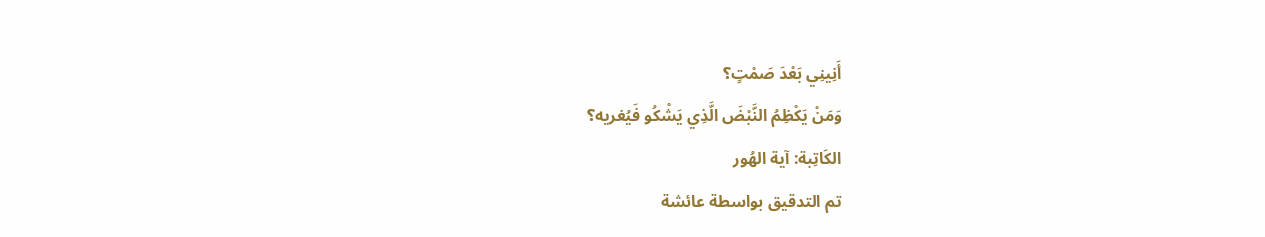أَنِينِي بَعْدَ صَمْتٍ؟
وَمَنْ يَكْظِمُ النَّبْضَ الَّذِي يَشْكُو فَيُغريه؟
الكَاتِبة: آية الهُور
تم التدقيق بواسطة عائشة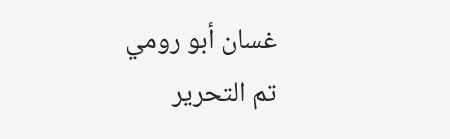غسان أبو رومي
تم التحرير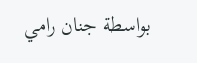بواسطة جنان رامي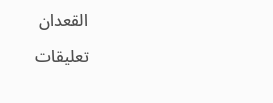القعدان

تعليقات